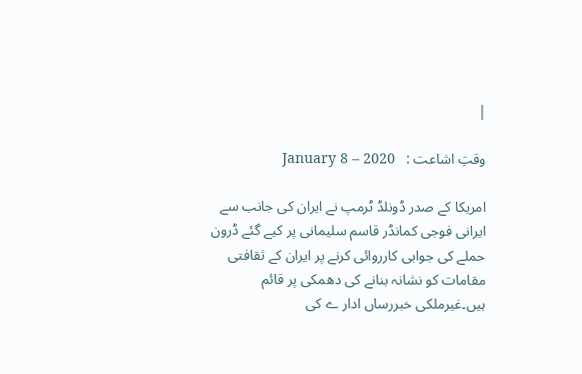|

وقتِ اشاعت :   January 8 – 2020

امریکا کے صدر ڈونلڈ ٹرمپ نے ایران کی جانب سے ایرانی فوجی کمانڈر قاسم سلیمانی پر کیے گئے ڈرون حملے کی جوابی کارروائی کرنے پر ایران کے ثقافتی مقامات کو نشانہ بنانے کی دھمکی پر قائم ہیں۔غیرملکی خبررساں ادار ے کی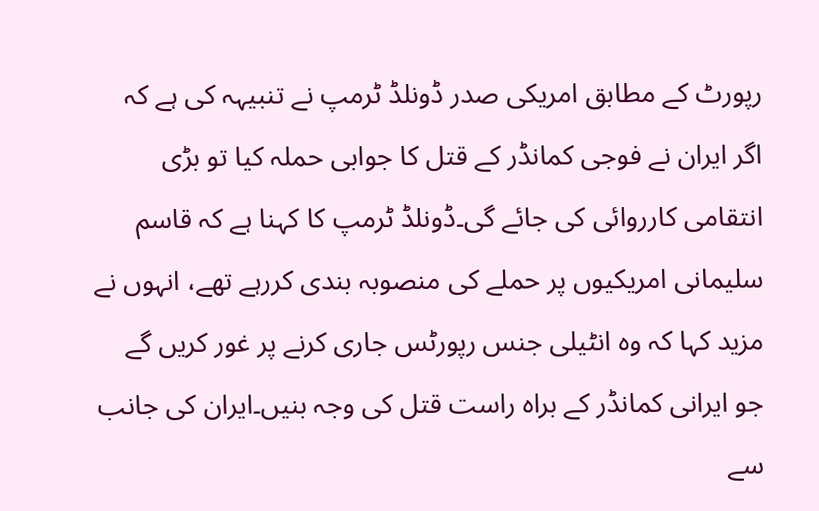رپورٹ کے مطابق امریکی صدر ڈونلڈ ٹرمپ نے تنبیہہ کی ہے کہ اگر ایران نے فوجی کمانڈر کے قتل کا جوابی حملہ کیا تو بڑی انتقامی کارروائی کی جائے گی۔ڈونلڈ ٹرمپ کا کہنا ہے کہ قاسم سلیمانی امریکیوں پر حملے کی منصوبہ بندی کررہے تھے، انہوں نے مزید کہا کہ وہ انٹیلی جنس رپورٹس جاری کرنے پر غور کریں گے جو ایرانی کمانڈر کے براہ راست قتل کی وجہ بنیں۔ایران کی جانب سے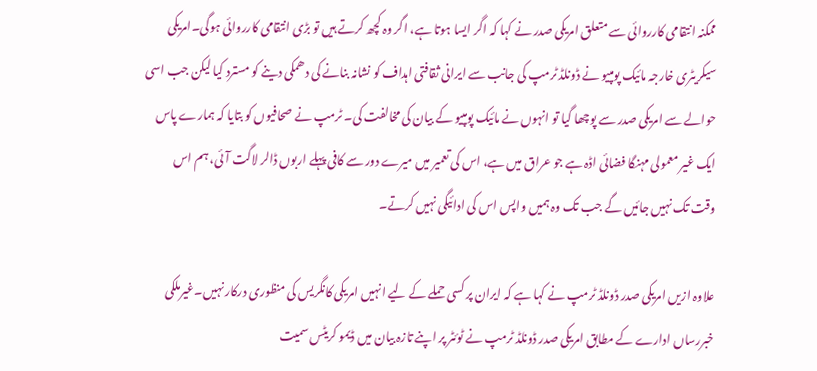ممکنہ انتقامی کارروائی سے متعلق امریکی صدر نے کہا کہ اگر ایسا ہوتا ہے، اگر وہ کچھ کرتے ہیں تو بڑی انتقامی کارروائی ہوگی۔امریکی سیکریٹری خارجہ مائیک پومپیو نے ڈونلڈ ٹرمپ کی جانب سے ایرانی ثقافتی اہداف کو نشانہ بنانے کی دھمکی دینے کو مسترد کیا لیکن جب اسی حوالے سے امریکی صدر سے پوچھا گیا تو انہوں نے مائیک پومپیو کے بیان کی مخالفت کی۔ ٹرمپ نے صحافیوں کو بتایا کہ ہمارے پاس ایک غیر معمولی مہنگا فضائی اڈہ ہے جو عراق میں ہے، اس کی تعمیر میں میرے دور سے کافی پہلے اربوں ڈالر لاگت آئی، ہم اس وقت تک نہیں جائیں گے جب تک وہ ہمیں واپس اس کی ادائیگی نہیں کرتے۔

علاوہ ازیں امریکی صدر ڈونلڈ ٹرمپ نے کہا ہے کہ ایران پر کسی حملے کے لیے انہیں امریکی کانگریس کی منظوری درکار نہیں۔غیرملکی خبررساں ادارے کے مطابق امریکی صدر ڈونلڈ ٹرمپ نے ٹوئٹر پر اپنے تازہ بیان میں ڈیمو کریٹس سمیت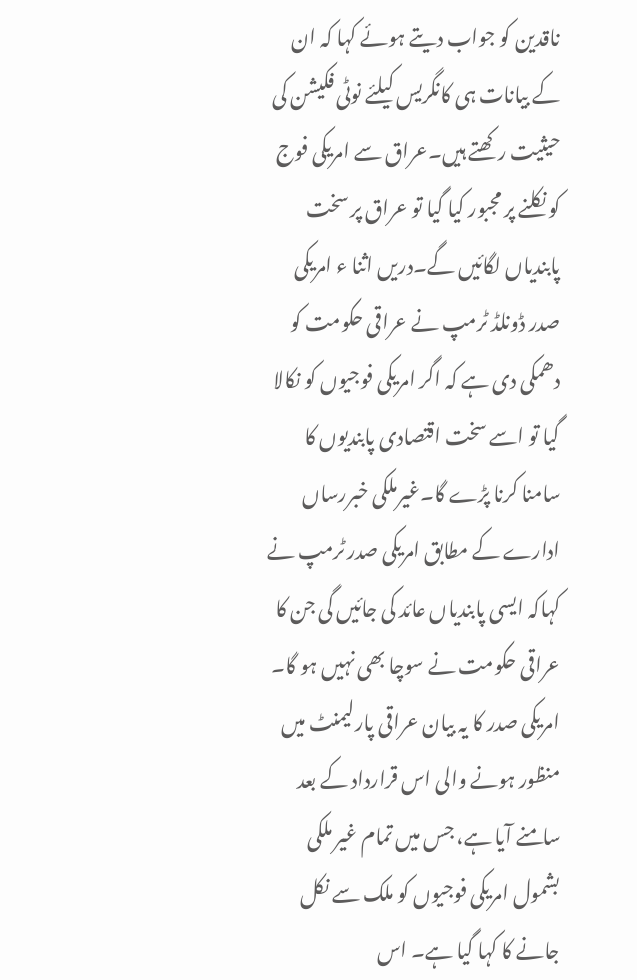ناقدین کو جواب دیتے ہوئے کہا کہ ان کے بیانات ہی کانگریس کیلئے نوٹی فکیشن کی حیثیت رکھتے ہیں۔عراق سے امریکی فوج کو نکلنے پر مجبور کیا گیا تو عراق پر سخت پابندیاں لگائیں گے۔دریں اثنا ء امریکی صدر ڈونلڈ ٹرمپ نے عراقی حکومت کو دھمکی دی ہے کہ اگر امریکی فوجیوں کو نکالا گیا تو اسے سخت اقتصادی پابندیوں کا سامنا کرنا پڑے گا۔غیرملکی خبررساں ادارے کے مطابق امریکی صدر ٹرمپ نے کہاکہ ایسی پابندیاں عائد کی جائیں گی جن کا عراقی حکومت نے سوچا بھی نہیں ہو گا۔ امریکی صدر کا یہ بیان عراقی پارلیمنٹ میں منظور ہونے والی اس قرارداد کے بعد سامنے آیا ہے، جس میں تمام غیر ملکی بشمول امریکی فوجیوں کو ملک سے نکل جانے کا کہا گیا ہے۔ اس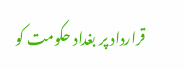قرارداد پر بغداد حکومت کو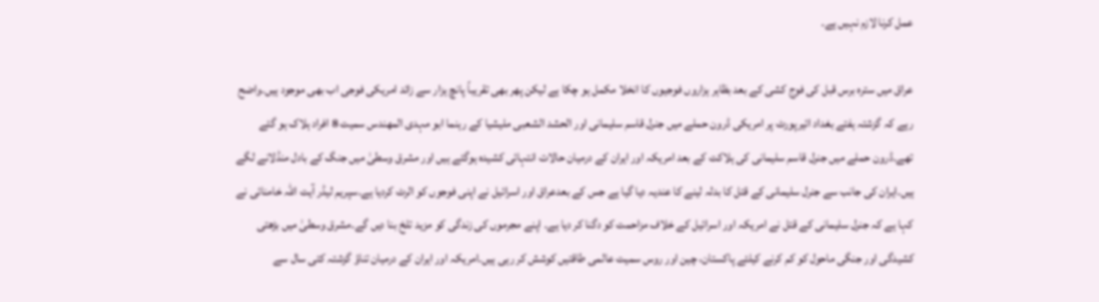عمل کرنا لازم نہیں ہے۔

عراق میں سترہ برس قبل کی فوج کشی کے بعد بظاہر ہزاروں فوجیوں کا انخلا مکمل ہو چکا ہے لیکن پھر بھی تقریباً پانچ ہزار سے زائد امریکی فوجی اب بھی موجود ہیں۔واضح رہے کہ گزشتہ ہفتے بغداد ائیرپورٹ پر امریکی ڈرون حملے میں جنرل قاسم سلیمانی اور الحشد الشعبی ملیشیا کے رہنما ابو مہدی المھندس سمیت 8 افراد ہلاک ہو گئے تھے۔ڈرون حملے میں جنرل قاسم سلیمانی کی ہلاکت کے بعد امریکہ اور ایران کے درمیان حالات انتہائی کشیدہ ہوگئے ہیں اور مشرق وسطیٰ میں جنگ کے بادل منڈلانے لگے ہیں۔ایران کی جانب سے جنرل سلیمانی کے قتل کا بدلہ لینے کا عندیہ دیا گیا ہے جس کے بعدعراق اور اسرائیل نے اپنی فوجوں کو الرٹ کردیا ہے۔سپریم لیڈر آیت اللہ خامنائی نے کہا ہے کہ جنرل سلیمانی کے قتل نے امریکہ اور اسرائیل کے خلاف مزاحمت کو دگنا کر دیا ہے۔ اپنے مجرموں کی زندگی کو مزید تلخ بنا دیں گے۔مشرق وسطیٰ میں بڑھتی کشیدگی اور جنگی ماحول کو کم کرنے کیلئے پاکستان، چین اور روس سمیت عالمی طاقتیں کوشش کر رہی ہیں۔امریکہ اور ایران کے درمیان تناؤ گزشتہ کئی سال سے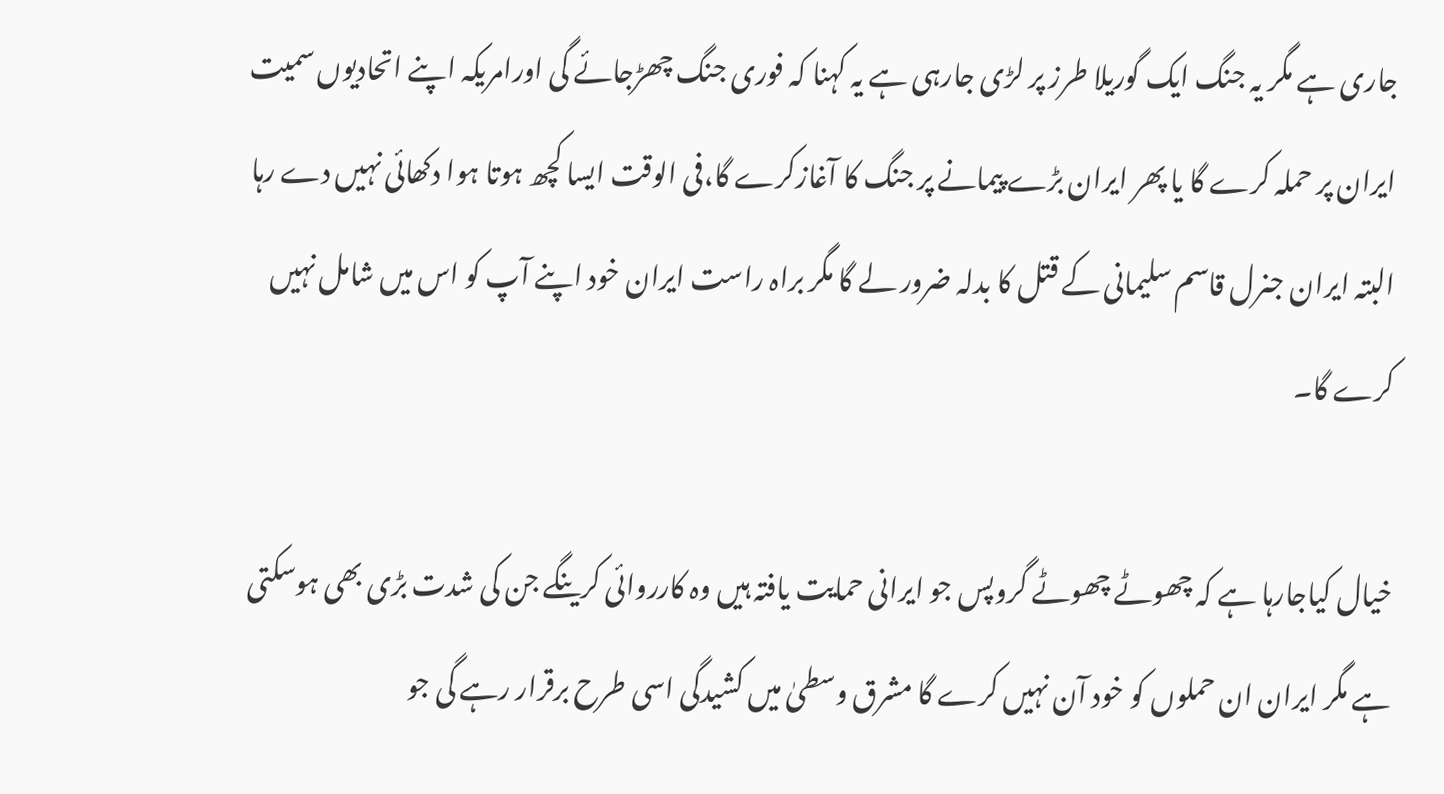جاری ہے مگر یہ جنگ ایک گوریلا طرز پر لڑی جارہی ہے یہ کہنا کہ فوری جنگ چھڑجائے گی اورامریکہ اپنے اتحادیوں سمیت ایران پر حملہ کرے گا یا پھر ایران بڑے پیمانے پر جنگ کا آغازکرے گا،فی الوقت ایسا کچھ ہوتا ہوا دکھائی نہیں دے رہا البتہ ایران جنرل قاسم سلیمانی کے قتل کا بدلہ ضرور لے گا مگر براہ راست ایران خود اپنے آپ کو اس میں شامل نہیں کرے گا۔

خیال کیاجارہا ہے کہ چھوٹے چھوٹے گروپس جو ایرانی حمایت یافتہ ہیں وہ کارروائی کرینگے جن کی شدت بڑی بھی ہوسکتی ہے مگر ایران ان حملوں کو خود آن نہیں کرے گا مشرق وسطیٰ میں کشیدگی اسی طرح برقرار رہے گی جو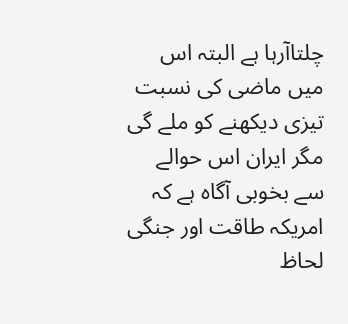چلتاآرہا ہے البتہ اس میں ماضی کی نسبت تیزی دیکھنے کو ملے گی مگر ایران اس حوالے سے بخوبی آگاہ ہے کہ امریکہ طاقت اور جنگی لحاظ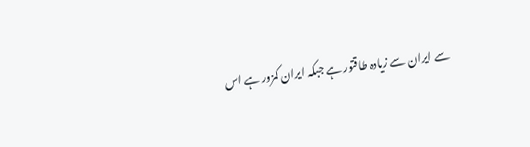سے ایران سے زیادہ طاقتور ہے جبکہ ایران کمزور ہے اس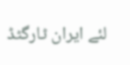لئے ایران ٹارگٹڈ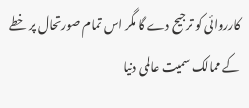کارروائی کو ترجیح دے گا مگر اس تمام صورتحال پر خطے کے ممالک سمیت عالمی دنیا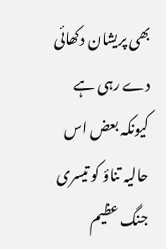بھی پریشان دکھائی دے رہی ہے کیونکہ بعض اس حالیہ تناؤ کو تیسری جنگ عظیم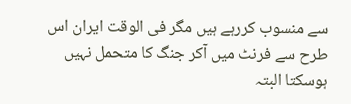سے منسوب کررہے ہیں مگر فی الوقت ایران اس طرح سے فرنٹ میں آکر جنگ کا متحمل نہیں ہوسکتا البتہ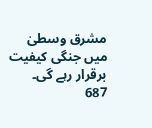مشرق وسطیٰ میں جنگی کیفیت برقرار رہے گی۔
687